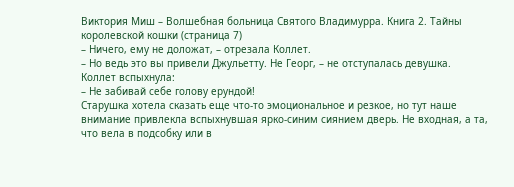Виктория Миш – Волшебная больница Святого Владимурра. Книга 2. Тайны королевской кошки (страница 7)
– Ничего, ему не доложат, – отрезала Коллет.
– Но ведь это вы привели Джульетту. Не Георг, – не отступалась девушка.
Коллет вспыхнула:
– Не забивай себе голову ерундой!
Старушка хотела сказать еще что-то эмоциональное и резкое, но тут наше внимание привлекла вспыхнувшая ярко-синим сиянием дверь. Не входная, а та, что вела в подсобку или в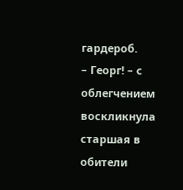гардероб.
– Георг! – с облегчением воскликнула старшая в обители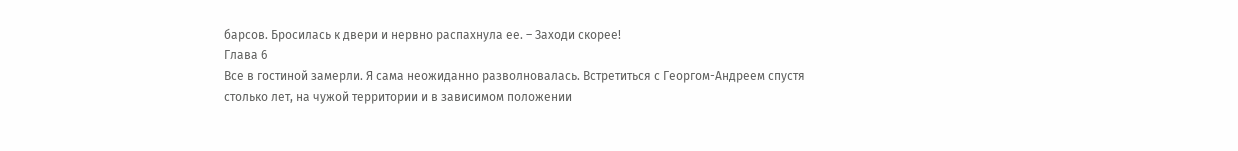барсов. Бросилась к двери и нервно распахнула ее. – Заходи скорее!
Глава 6
Все в гостиной замерли. Я сама неожиданно разволновалась. Встретиться с Георгом-Андреем спустя столько лет, на чужой территории и в зависимом положении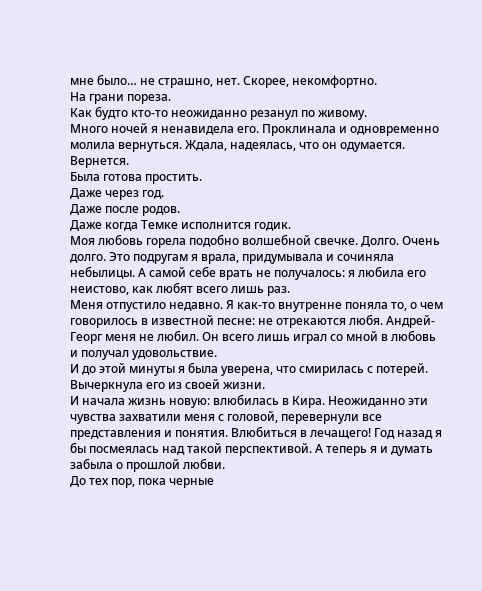мне было… не страшно, нет. Скорее, некомфортно.
На грани пореза.
Как будто кто-то неожиданно резанул по живому.
Много ночей я ненавидела его. Проклинала и одновременно молила вернуться. Ждала, надеялась, что он одумается. Вернется.
Была готова простить.
Даже через год.
Даже после родов.
Даже когда Темке исполнится годик.
Моя любовь горела подобно волшебной свечке. Долго. Очень долго. Это подругам я врала, придумывала и сочиняла небылицы. А самой себе врать не получалось: я любила его неистово, как любят всего лишь раз.
Меня отпустило недавно. Я как-то внутренне поняла то, о чем говорилось в известной песне: не отрекаются любя. Андрей-Георг меня не любил. Он всего лишь играл со мной в любовь и получал удовольствие.
И до этой минуты я была уверена, что смирилась с потерей. Вычеркнула его из своей жизни.
И начала жизнь новую: влюбилась в Кира. Неожиданно эти чувства захватили меня с головой, перевернули все представления и понятия. Влюбиться в лечащего! Год назад я бы посмеялась над такой перспективой. А теперь я и думать забыла о прошлой любви.
До тех пор, пока черные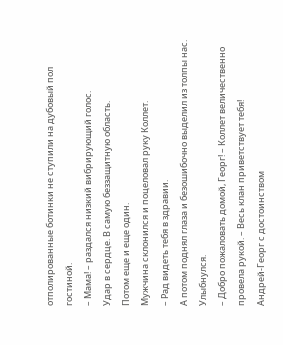отполированные ботинки не ступили на дубовый пол гостиной.
– Мама! – раздался низкий вибрирующий голос.
Удар в сердце. В самую беззащитную область.
Потом еще и еще один.
Мужчина склонился и поцеловал руку Коллет.
– Рад видеть тебя в здравии.
А потом поднял глаза и безошибочно выделил из толпы нас.
Улыбнулся.
– Добро пожаловать домой, Георг! – Коллет величественно провела рукой. – Весь клан приветствует тебя!
Андрей-Георг с достоинством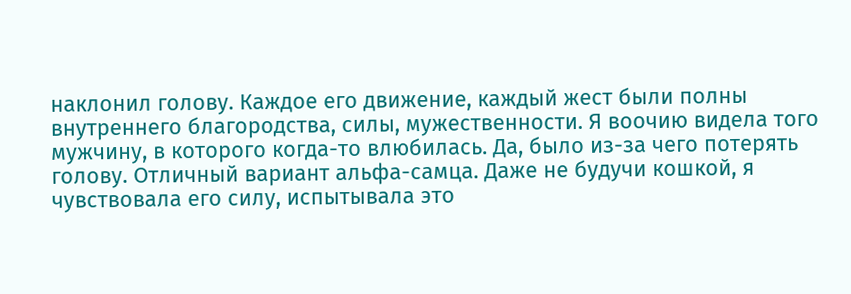наклонил голову. Каждое его движение, каждый жест были полны внутреннего благородства, силы, мужественности. Я воочию видела того мужчину, в которого когда-то влюбилась. Да, было из-за чего потерять голову. Отличный вариант альфа-самца. Даже не будучи кошкой, я чувствовала его силу, испытывала это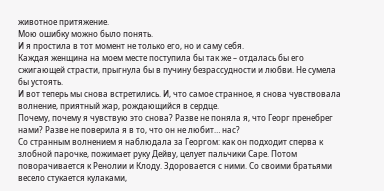животное притяжение.
Мою ошибку можно было понять.
И я простила в тот момент не только его, но и саму себя.
Каждая женщина на моем месте поступила бы так же – отдалась бы его сжигающей страсти, прыгнула бы в пучину безрассудности и любви. Не сумела бы устоять.
И вот теперь мы снова встретились. И, что самое странное, я снова чувствовала волнение, приятный жар, рождающийся в сердце.
Почему, почему я чувствую это снова? Разве не поняла я, что Георг пренебрег нами? Разве не поверила я в то, что он не любит… нас?
Со странным волнением я наблюдала за Георгом: как он подходит сперва к злобной парочке, пожимает руку Дейву, целует пальчики Саре. Потом поворачивается к Ренолии и Клоду. Здоровается с ними. Со своими братьями весело стукается кулаками,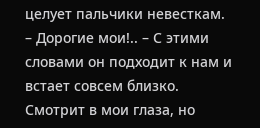целует пальчики невесткам.
– Дорогие мои!.. – С этими словами он подходит к нам и встает совсем близко. Смотрит в мои глаза, но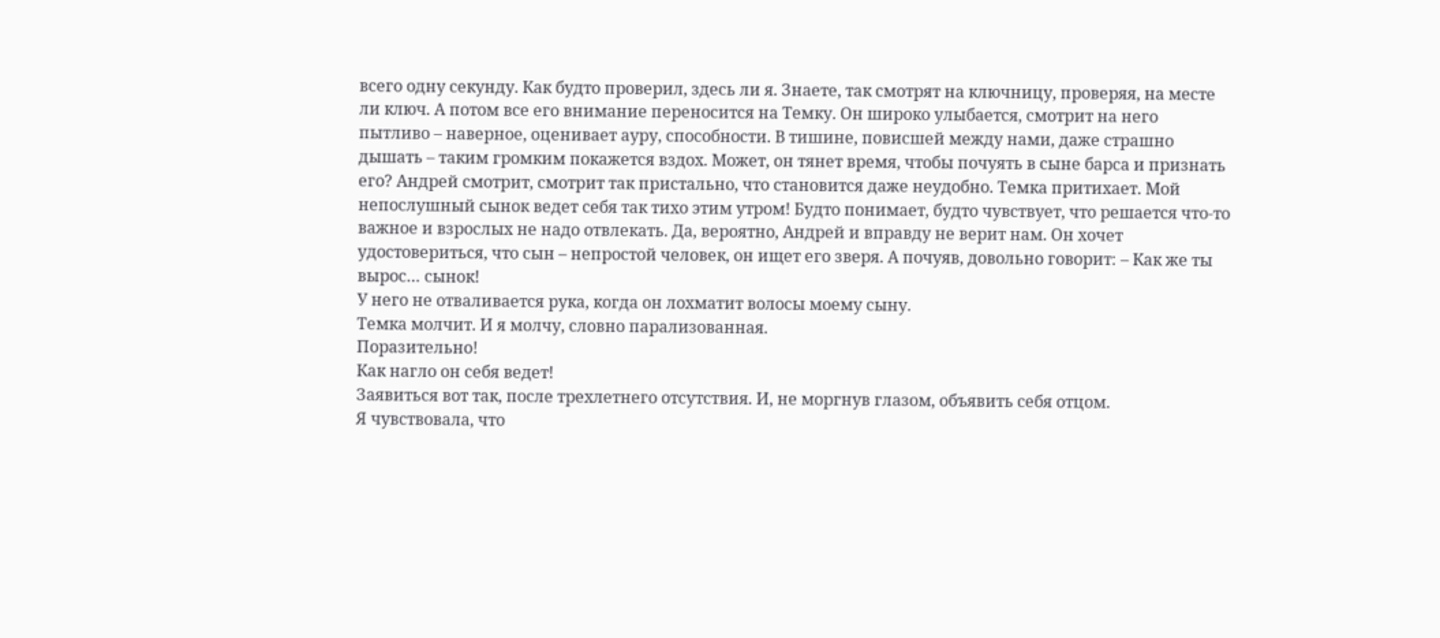всего одну секунду. Как будто проверил, здесь ли я. Знаете, так смотрят на ключницу, проверяя, на месте ли ключ. А потом все его внимание переносится на Темку. Он широко улыбается, смотрит на него пытливо – наверное, оценивает ауру, способности. В тишине, повисшей между нами, даже страшно дышать – таким громким покажется вздох. Может, он тянет время, чтобы почуять в сыне барса и признать его? Андрей смотрит, смотрит так пристально, что становится даже неудобно. Темка притихает. Мой непослушный сынок ведет себя так тихо этим утром! Будто понимает, будто чувствует, что решается что-то важное и взрослых не надо отвлекать. Да, вероятно, Андрей и вправду не верит нам. Он хочет удостовериться, что сын – непростой человек, он ищет его зверя. А почуяв, довольно говорит: – Как же ты вырос… сынок!
У него не отваливается рука, когда он лохматит волосы моему сыну.
Темка молчит. И я молчу, словно парализованная.
Поразительно!
Как нагло он себя ведет!
Заявиться вот так, после трехлетнего отсутствия. И, не моргнув глазом, объявить себя отцом.
Я чувствовала, что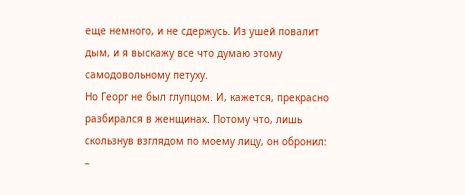еще немного, и не сдержусь. Из ушей повалит дым, и я выскажу все что думаю этому самодовольному петуху.
Но Георг не был глупцом. И, кажется, прекрасно разбирался в женщинах. Потому что, лишь скользнув взглядом по моему лицу, он обронил:
–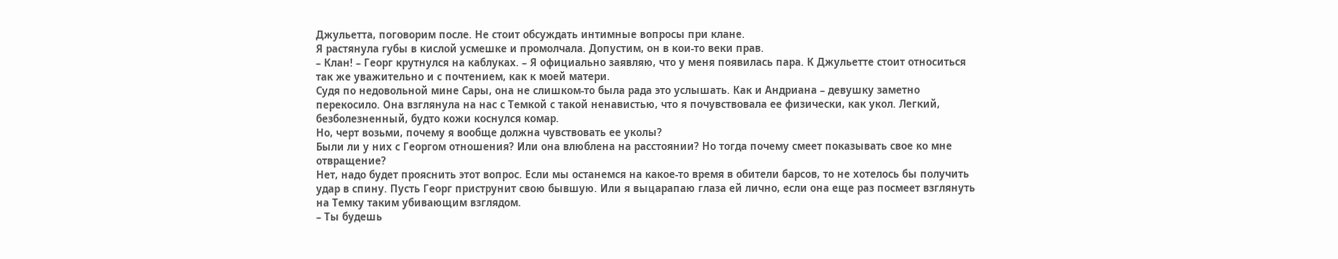Джульетта, поговорим после. Не стоит обсуждать интимные вопросы при клане.
Я растянула губы в кислой усмешке и промолчала. Допустим, он в кои-то веки прав.
– Клан! – Георг крутнулся на каблуках. – Я официально заявляю, что у меня появилась пара. К Джульетте стоит относиться так же уважительно и с почтением, как к моей матери.
Судя по недовольной мине Сары, она не слишком-то была рада это услышать. Как и Андриана – девушку заметно перекосило. Она взглянула на нас с Темкой с такой ненавистью, что я почувствовала ее физически, как укол. Легкий, безболезненный, будто кожи коснулся комар.
Но, черт возьми, почему я вообще должна чувствовать ее уколы?
Были ли у них с Георгом отношения? Или она влюблена на расстоянии? Но тогда почему смеет показывать свое ко мне отвращение?
Нет, надо будет прояснить этот вопрос. Если мы останемся на какое-то время в обители барсов, то не хотелось бы получить удар в спину. Пусть Георг приструнит свою бывшую. Или я выцарапаю глаза ей лично, если она еще раз посмеет взглянуть на Темку таким убивающим взглядом.
– Ты будешь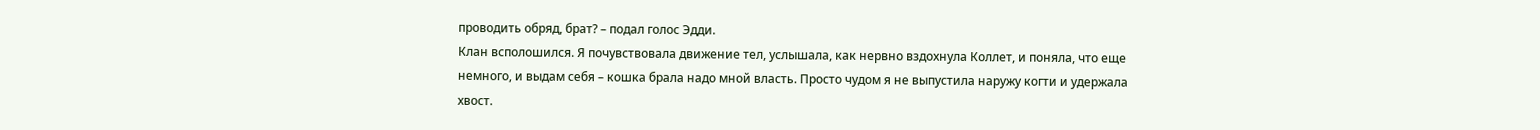проводить обряд, брат? – подал голос Эдди.
Клан всполошился. Я почувствовала движение тел, услышала, как нервно вздохнула Коллет, и поняла, что еще немного, и выдам себя – кошка брала надо мной власть. Просто чудом я не выпустила наружу когти и удержала хвост.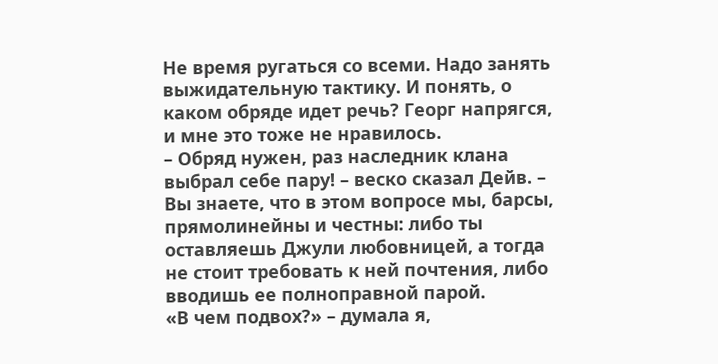Не время ругаться со всеми. Надо занять выжидательную тактику. И понять, о каком обряде идет речь? Георг напрягся, и мне это тоже не нравилось.
– Обряд нужен, раз наследник клана выбрал себе пару! – веско сказал Дейв. – Вы знаете, что в этом вопросе мы, барсы, прямолинейны и честны: либо ты оставляешь Джули любовницей, а тогда не стоит требовать к ней почтения, либо вводишь ее полноправной парой.
«В чем подвох?» – думала я,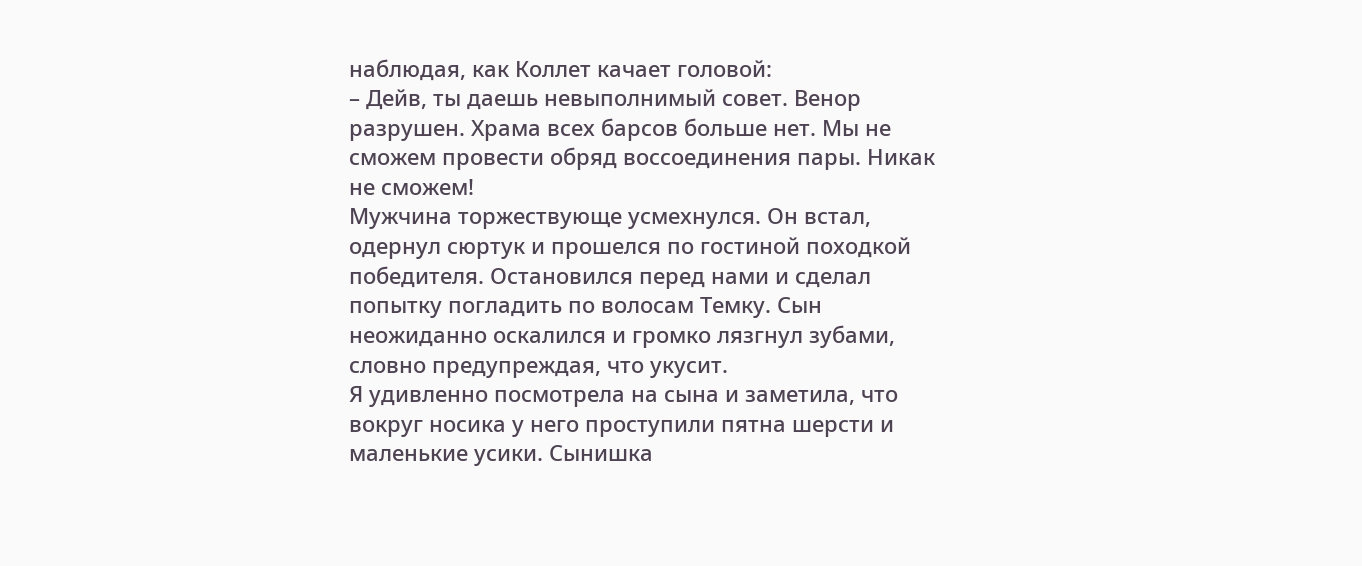наблюдая, как Коллет качает головой:
– Дейв, ты даешь невыполнимый совет. Венор разрушен. Храма всех барсов больше нет. Мы не сможем провести обряд воссоединения пары. Никак не сможем!
Мужчина торжествующе усмехнулся. Он встал, одернул сюртук и прошелся по гостиной походкой победителя. Остановился перед нами и сделал попытку погладить по волосам Темку. Сын неожиданно оскалился и громко лязгнул зубами, словно предупреждая, что укусит.
Я удивленно посмотрела на сына и заметила, что вокруг носика у него проступили пятна шерсти и маленькие усики. Сынишка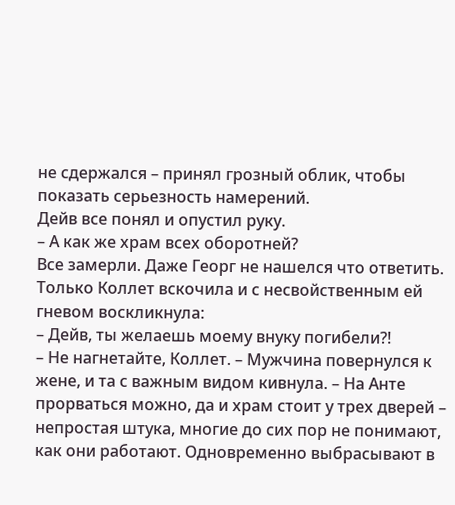не сдержался – принял грозный облик, чтобы показать серьезность намерений.
Дейв все понял и опустил руку.
– А как же храм всех оборотней?
Все замерли. Даже Георг не нашелся что ответить. Только Коллет вскочила и с несвойственным ей гневом воскликнула:
– Дейв, ты желаешь моему внуку погибели?!
– Не нагнетайте, Коллет. – Мужчина повернулся к жене, и та с важным видом кивнула. – На Анте прорваться можно, да и храм стоит у трех дверей – непростая штука, многие до сих пор не понимают, как они работают. Одновременно выбрасывают в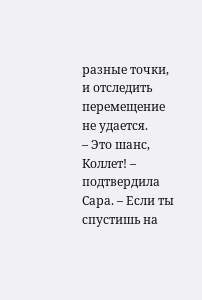разные точки, и отследить перемещение не удается.
– Это шанс, Коллет! – подтвердила Сара. – Если ты спустишь на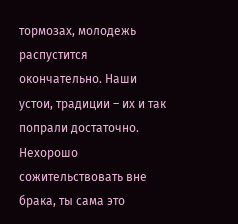тормозах, молодежь распустится окончательно. Наши устои, традиции – их и так попрали достаточно. Нехорошо сожительствовать вне брака, ты сама это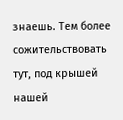знаешь. Тем более сожительствовать тут, под крышей нашей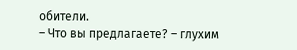обители.
– Что вы предлагаете? – глухим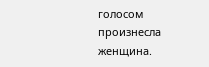голосом произнесла женщина.